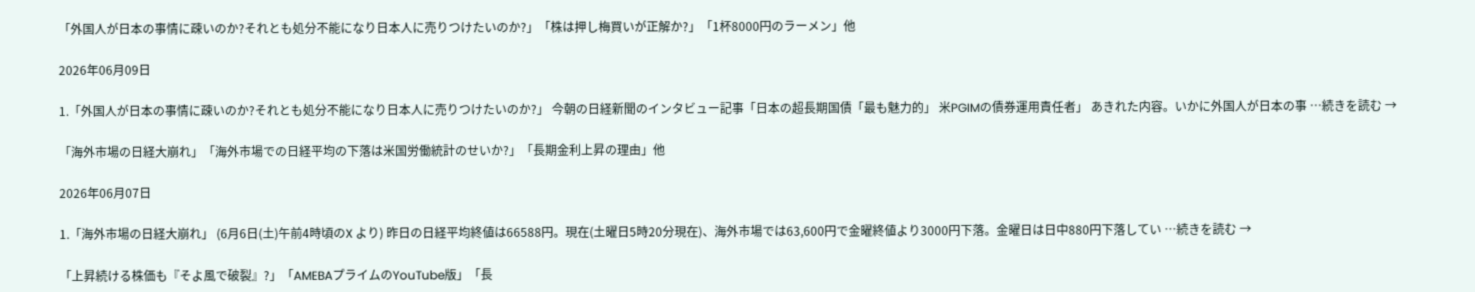「外国人が日本の事情に疎いのか?それとも処分不能になり日本人に売りつけたいのか?」「株は押し梅買いが正解か?」「1杯8000円のラーメン」他

2026年06月09日

1.「外国人が日本の事情に疎いのか?それとも処分不能になり日本人に売りつけたいのか?」 今朝の日経新聞のインタビュー記事「日本の超長期国債「最も魅力的」 米PGIMの債券運用責任者」 あきれた内容。いかに外国人が日本の事 …続きを読む →

「海外市場の日経大崩れ」「海外市場での日経平均の下落は米国労働統計のせいか?」「長期金利上昇の理由」他

2026年06月07日

1.「海外市場の日経大崩れ」 (6月6日(土)午前4時頃のX より) 昨日の日経平均終値は66588円。現在(土曜日5時20分現在)、海外市場では63,600円で金曜終値より3000円下落。金曜日は日中880円下落してい …続きを読む →

「上昇続ける株価も『そよ風で破裂』?」「AMEBAプライムのYouTube版」「長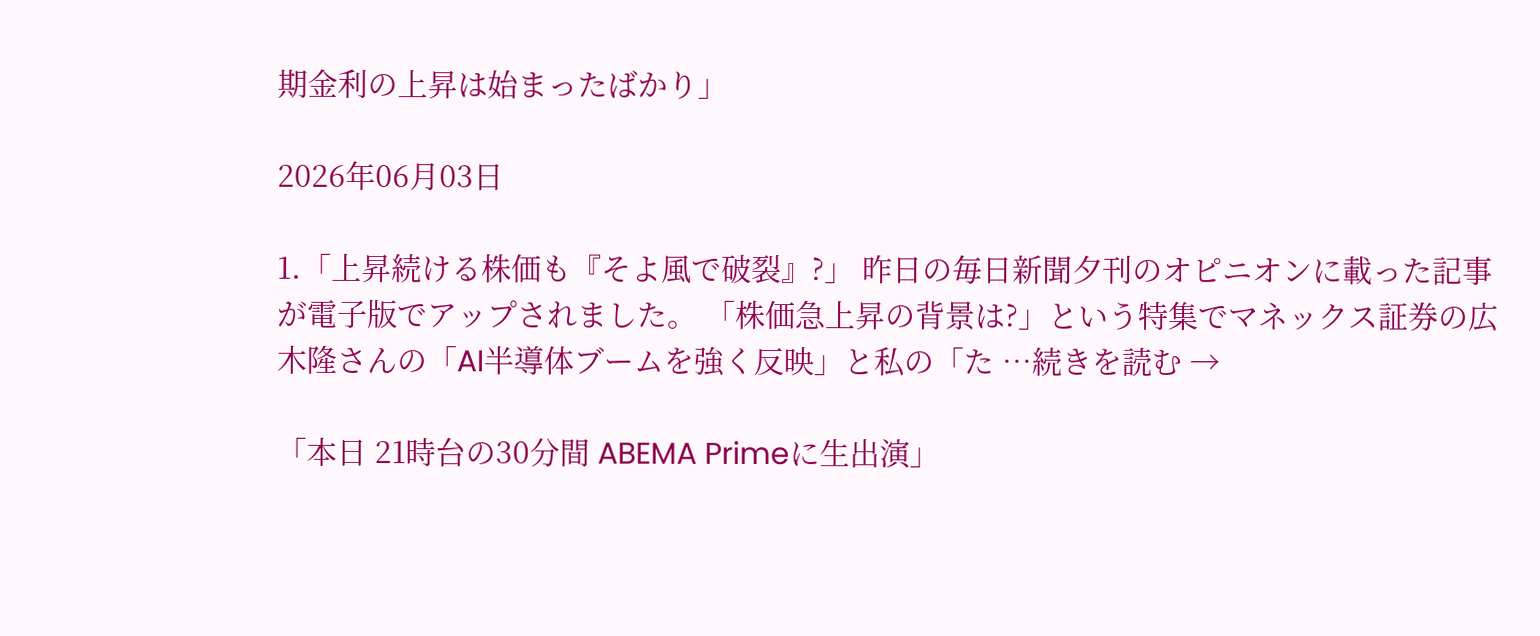期金利の上昇は始まったばかり」

2026年06月03日

1.「上昇続ける株価も『そよ風で破裂』?」 昨日の毎日新聞夕刊のオピニオンに載った記事が電子版でアップされました。 「株価急上昇の背景は?」という特集でマネックス証券の広木隆さんの「AI半導体ブームを強く反映」と私の「た …続きを読む →

「本日 21時台の30分間 ABEMA Primeに生出演」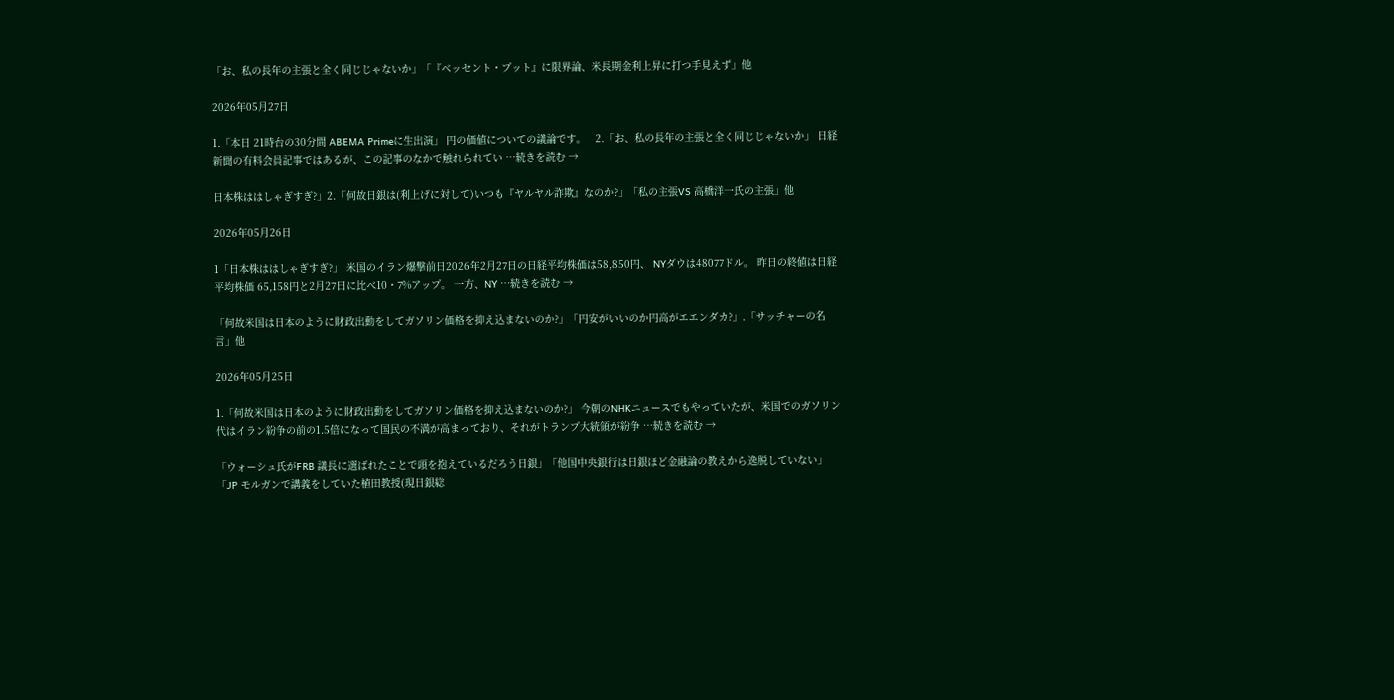「お、私の長年の主張と全く同じじゃないか」「『ベッセント・プット』に限界論、米長期金利上昇に打つ手見えず」他

2026年05月27日

1.「本日 21時台の30分間 ABEMA Primeに生出演」 円の価値についての議論です。   2.「お、私の長年の主張と全く同じじゃないか」 日経新聞の有料会員記事ではあるが、この記事のなかで触れられてい …続きを読む →

日本株ははしゃぎすぎ?」2.「何故日銀は(利上げに対して)いつも『ヤルヤル詐欺』なのか?」「私の主張VS 高橋洋一氏の主張」他

2026年05月26日

1「日本株ははしゃぎすぎ?」 米国のイラン爆撃前日2026年2月27日の日経平均株価は58,850円、 NYダウは48077ドル。 昨日の終値は日経平均株価 65,158円と2月27日に比べ10・7%アップ。 一方、NY …続きを読む →

「何故米国は日本のように財政出動をしてガソリン価格を抑え込まないのか?」「円安がいいのか円高がエエンダカ?」.「サッチャーの名言」他

2026年05月25日

1.「何故米国は日本のように財政出動をしてガソリン価格を抑え込まないのか?」 今朝のNHKニュースでもやっていたが、米国でのガソリン代はイラン紛争の前の1.5倍になって国民の不満が高まっており、それがトランプ大統領が紛争 …続きを読む →

「ウォーシュ氏がFRB 議長に選ばれたことで頭を抱えているだろう日銀」「他国中央銀行は日銀ほど金融論の教えから逸脱していない」「JP モルガンで講義をしていた植田教授(現日銀総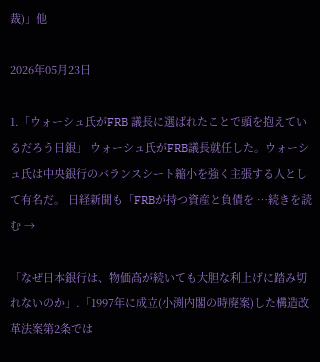裁)」他

2026年05月23日

1.「ウォーシュ氏がFRB 議長に選ばれたことで頭を抱えているだろう日銀」 ウォーシュ氏がFRB議長就任した。ウォーシュ氏は中央銀行のバランスシート縮小を強く主張する人として有名だ。 日経新聞も「FRBが持つ資産と負債を …続きを読む →

「なぜ日本銀行は、物価高が続いても大胆な利上げに踏み切れないのか」.「1997年に成立(小渕内閣の時廃案)した構造改革法案第2条では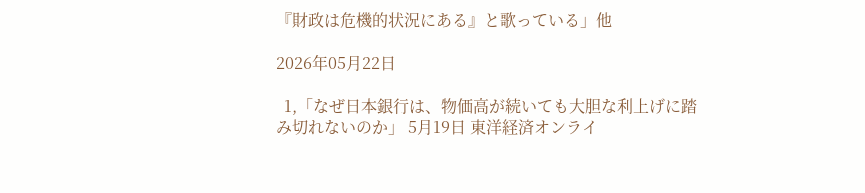『財政は危機的状況にある』と歌っている」他

2026年05月22日

  1,「なぜ日本銀行は、物価高が続いても大胆な利上げに踏み切れないのか」 5月19日 東洋経済オンライ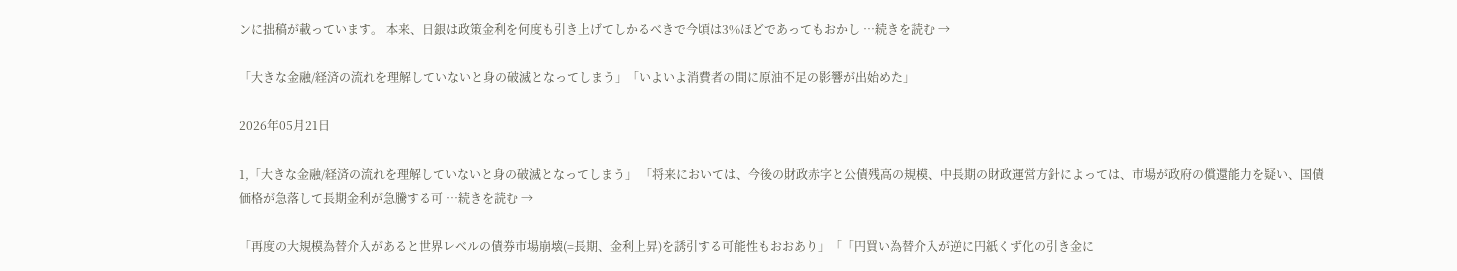ンに拙稿が載っています。 本来、日銀は政策金利を何度も引き上げてしかるべきで今頃は3%ほどであってもおかし …続きを読む →

「大きな金融/経済の流れを理解していないと身の破滅となってしまう」「いよいよ消費者の間に原油不足の影響が出始めた」

2026年05月21日

1,「大きな金融/経済の流れを理解していないと身の破滅となってしまう」 「将来においては、今後の財政赤字と公債残高の規模、中長期の財政運営方針によっては、市場が政府の償還能力を疑い、国債価格が急落して長期金利が急騰する可 …続きを読む →

「再度の大規模為替介入があると世界レベルの債券市場崩壊(=長期、金利上昇)を誘引する可能性もおおあり」「「円買い為替介入が逆に円紙くず化の引き金に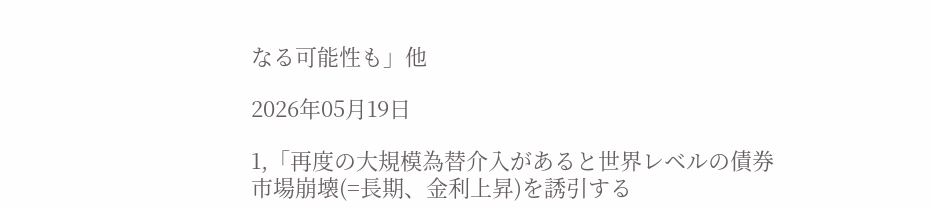なる可能性も」他

2026年05月19日

1,「再度の大規模為替介入があると世界レベルの債券市場崩壊(=長期、金利上昇)を誘引する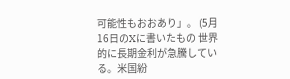可能性もおおあり」。 (5月16日のXに書いたもの 世界的に長期金利が急騰している。米国紛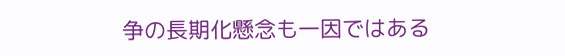争の長期化懸念も一因ではある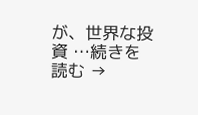が、世界な投資 …続きを読む →